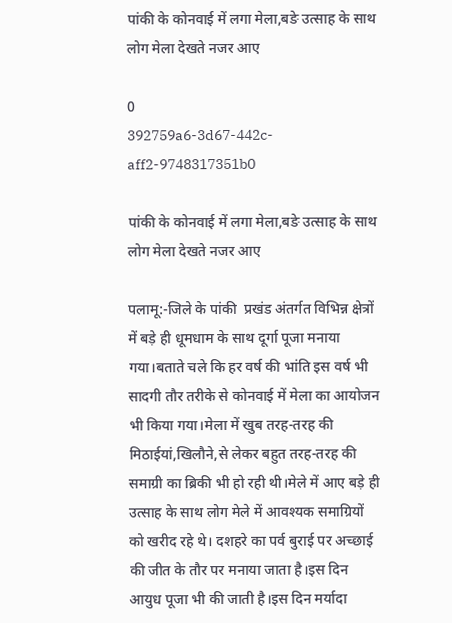पांकी के कोनवाई में लगा मेला,बङे उत्साह के साथ लोग मेला देखते नजर आए

0
392759a6-3d67-442c-aff2-9748317351b0

पांकी के कोनवाई में लगा मेला,बङे उत्साह के साथ लोग मेला देखते नजर आए

पलामू:-जिले के पांकी ‍ प्रखंड अंतर्गत विभिन्न क्षेत्रों में बड़े ही धूमधाम के साथ दूर्गा पूजा मनाया गया।बताते चले कि हर वर्ष की भांति इस वर्ष भी सादगी तौर तरीके से कोनवाई में मेला का आयोजन भी किया गया।मेला में खुब तरह-तरह की मिठाईयां,खिलौने,से लेकर बहुत तरह-तरह की समाग्री का ब्रिकी भी हो रही थी।मेले में आए बड़े ही उत्साह के साथ लोग मेले में आवश्यक समाग्रियों को खरीद रहे थे। दशहरे का पर्व बुराई पर अच्‍छाई की जीत के तौर पर मनाया जाता है।इस द‍िन आयुध पूजा भी की जाती है।इस दिन मर्यादा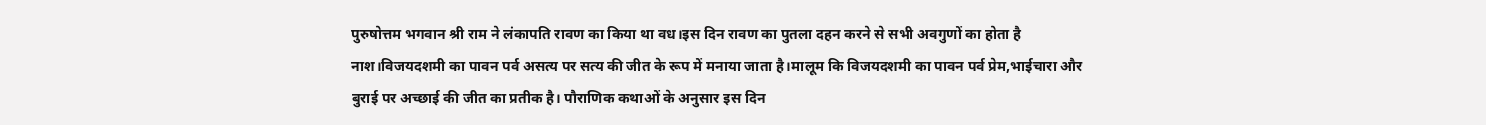पुरुषोत्तम भगवान श्री राम ने लंकापति रावण का किया था वध।इस दिन रावण का पुतला दहन करने से सभी अवगुणों का होता है नाश।विजयदशमी का पावन पर्व असत्य पर सत्य की जीत के रूप में मनाया जाता है।मालूम कि विजयदशमी का पावन पर्व प्रेम,भाईचारा और बुराई पर अच्छाई की जीत का प्रतीक है। पौराणिक कथाओं के अनुसार इस दिन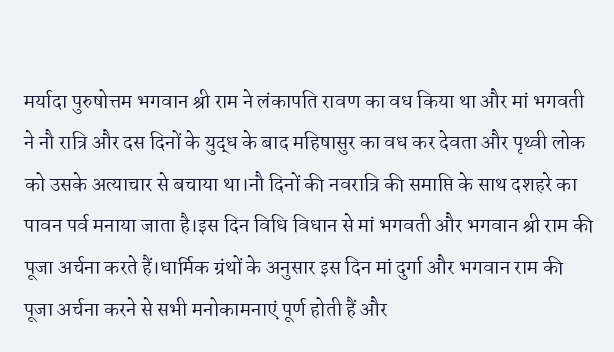मर्यादा पुरुषोत्तम भगवान श्री राम ने लंकापति रावण का वध किया था और मां भगवती ने नौ रात्रि और दस दिनों के युद्ध के बाद महिषासुर का वध कर देवता और पृथ्वी लोक को उसके अत्याचार से बचाया था।नौ दिनों की नवरात्रि की समाप्ति के साथ दशहरे का पावन पर्व मनाया जाता है।इस दिन विधि विधान से मां भगवती और भगवान श्री राम की पूजा अर्चना करते हैं।धार्मिक ग्रंथों के अनुसार इस दिन मां दुर्गा और भगवान राम की पूजा अर्चना करने से सभी मनोकामनाएं पूर्ण होती हैं और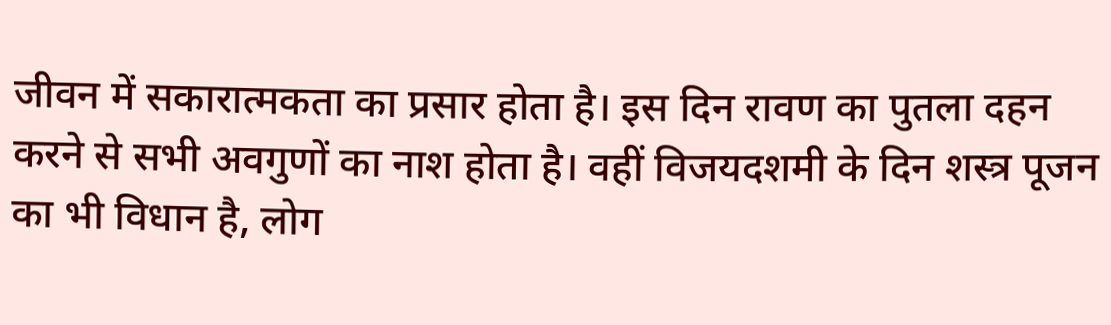जीवन में सकारात्मकता का प्रसार होता है। इस दिन रावण का पुतला दहन करने से सभी अवगुणों का नाश होता है। वहीं विजयदशमी के दिन शस्त्र पूजन का भी विधान है, लोग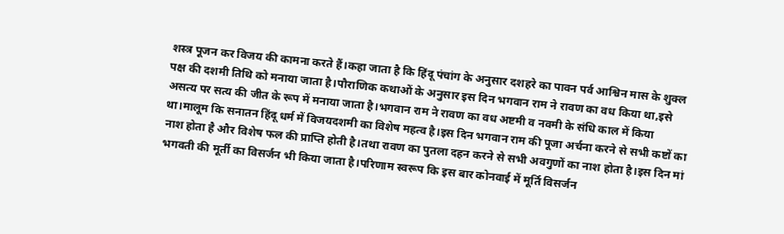शस्त्र पूजन कर विजय की कामना करते हैं।कहा जाता है कि हिंदू पंचांग के अनुसार दशहरे का पावन पर्व आश्विन मास के शुक्ल पक्ष की दशमी तिथि को मनाया जाता है।पौराणिक कथाओं के अनुसार इस दिन भगवान राम ने रावण का वध किया था,इसे असत्य पर सत्य की जीत के रूप में मनाया जाता है।भगवान राम ने रावण का वध अष्टमी व नवमी के संधि काल में किया था।मालूम कि सनातन हिंदू धर्म में विजयदशमी का विशेष महत्व है।इस दिन भगवान राम की पूजा अर्चना करने से सभी कष्टों का नाश होता है और विशेष फल की प्राप्ति होती है।तथा रावण का पुतला दहन करने से सभी अवगुणों का नाश होता है।इस दिन मां भगवती की मूर्ती का विसर्जन भी किया जाता है।परिणाम स्वरूप कि इस बार कोनवाई में मूर्ति विसर्जन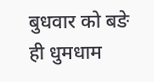बुधवार को बङे ही धुमधाम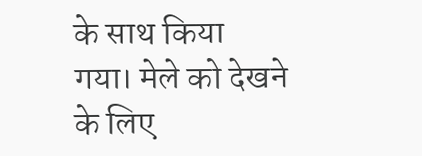के साथ किया गया। मेले को देखने के लिए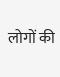लोगों की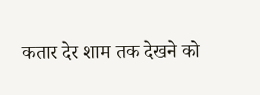कतार देर शाम तक देखने को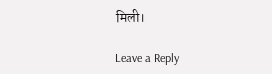मिली।

Leave a Reply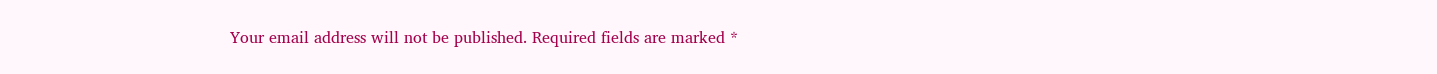Your email address will not be published. Required fields are marked *